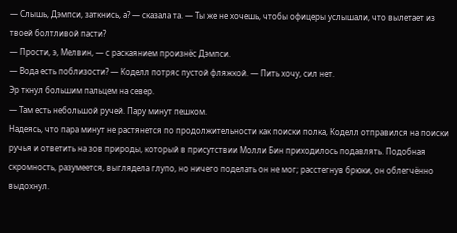— Слышь, Дэмпси, заткнись, а? — сказала та. — Ты же не хочешь, чтобы офицеры услышали, что вылетает из твоей болтливой пасти?
— Прости, э, Мелвин, — с раскаянием произнёс Дэмпси.
— Вода есть поблизости? — Коделл потряс пустой фляжкой. — Пить хочу, сил нет.
Эр ткнул большим пальцем на север.
— Там есть небольшой ручей. Пару минут пешком.
Надеясь, что пара минут не растянется по продолжительности как поиски полка, Коделл отправился на поиски ручья и ответить на зов природы, который в присутствии Молли Бин приходилось подавлять. Подобная скромность, разумеется, выглядела глупо, но ничего поделать он не мог; расстегнув брюки, он облегчённо выдохнул.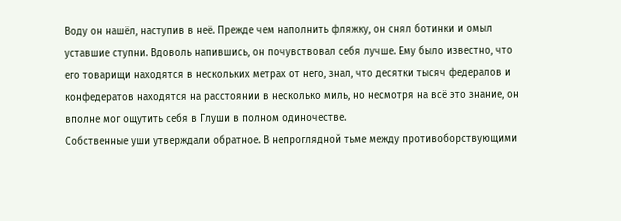Воду он нашёл, наступив в неё. Прежде чем наполнить фляжку, он снял ботинки и омыл уставшие ступни. Вдоволь напившись, он почувствовал себя лучше. Ему было известно, что его товарищи находятся в нескольких метрах от него, знал, что десятки тысяч федералов и конфедератов находятся на расстоянии в несколько миль, но несмотря на всё это знание, он вполне мог ощутить себя в Глуши в полном одиночестве.
Собственные уши утверждали обратное. В непроглядной тьме между противоборствующими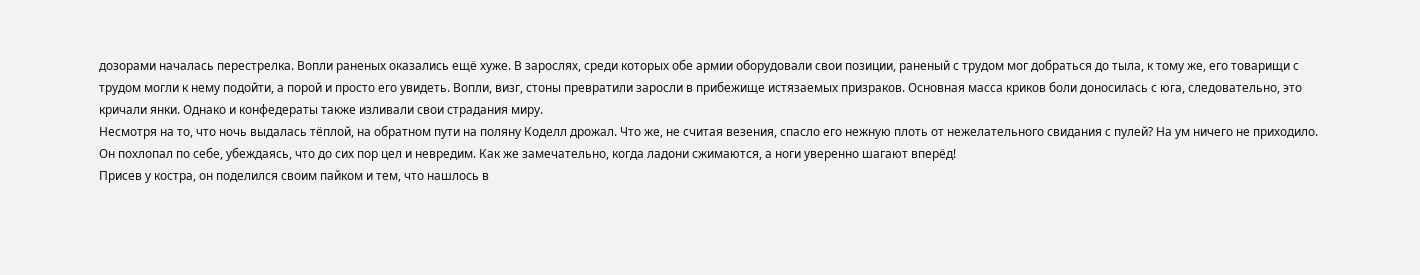дозорами началась перестрелка. Вопли раненых оказались ещё хуже. В зарослях, среди которых обе армии оборудовали свои позиции, раненый с трудом мог добраться до тыла, к тому же, его товарищи с трудом могли к нему подойти, а порой и просто его увидеть. Вопли, визг, стоны превратили заросли в прибежище истязаемых призраков. Основная масса криков боли доносилась с юга, следовательно, это кричали янки. Однако и конфедераты также изливали свои страдания миру.
Несмотря на то, что ночь выдалась тёплой, на обратном пути на поляну Коделл дрожал. Что же, не считая везения, спасло его нежную плоть от нежелательного свидания с пулей? На ум ничего не приходило. Он похлопал по себе, убеждаясь, что до сих пор цел и невредим. Как же замечательно, когда ладони сжимаются, а ноги уверенно шагают вперёд!
Присев у костра, он поделился своим пайком и тем, что нашлось в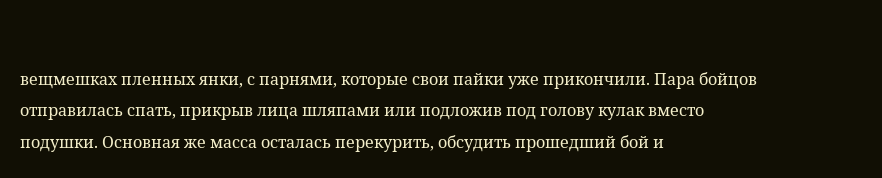вещмешках пленных янки, с парнями, которые свои пайки уже прикончили. Пара бойцов отправилась спать, прикрыв лица шляпами или подложив под голову кулак вместо подушки. Основная же масса осталась перекурить, обсудить прошедший бой и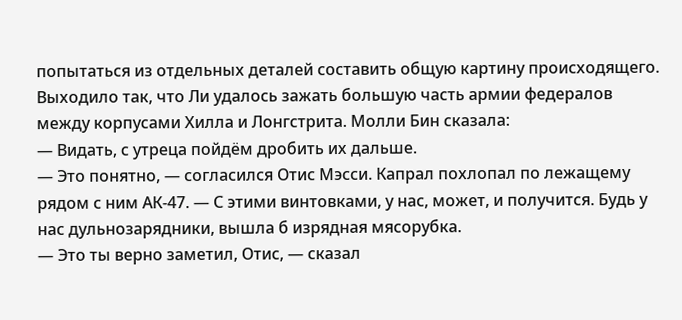попытаться из отдельных деталей составить общую картину происходящего.
Выходило так, что Ли удалось зажать большую часть армии федералов между корпусами Хилла и Лонгстрита. Молли Бин сказала:
— Видать, с утреца пойдём дробить их дальше.
— Это понятно, — согласился Отис Мэсси. Капрал похлопал по лежащему рядом с ним АК-47. — С этими винтовками, у нас, может, и получится. Будь у нас дульнозарядники, вышла б изрядная мясорубка.
— Это ты верно заметил, Отис, — сказал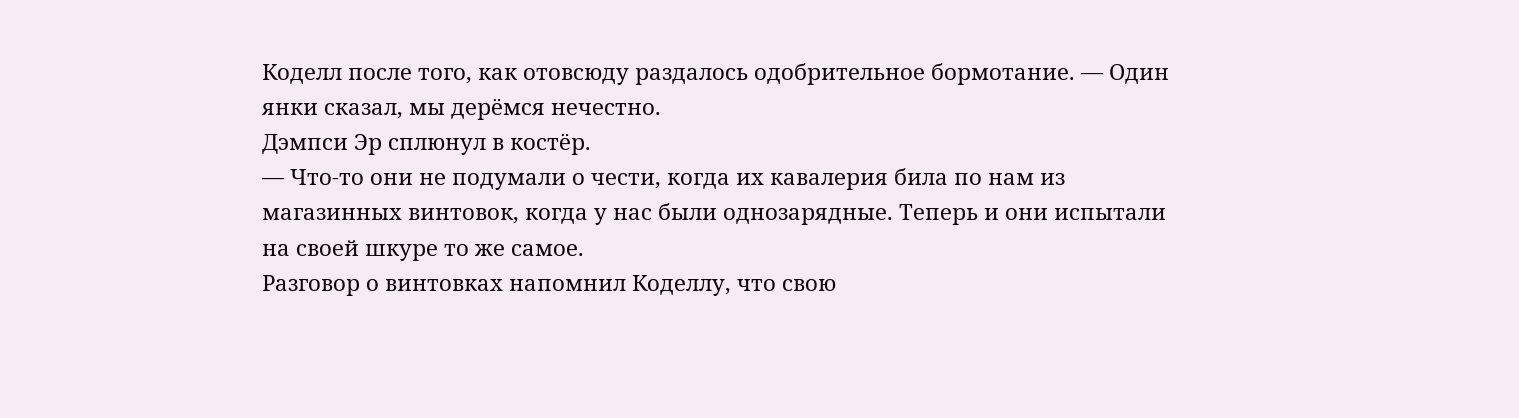Коделл после того, как отовсюду раздалось одобрительное бормотание. — Один янки сказал, мы дерёмся нечестно.
Дэмпси Эр сплюнул в костёр.
— Что-то они не подумали о чести, когда их кавалерия била по нам из магазинных винтовок, когда у нас были однозарядные. Теперь и они испытали на своей шкуре то же самое.
Разговор о винтовках напомнил Коделлу, что свою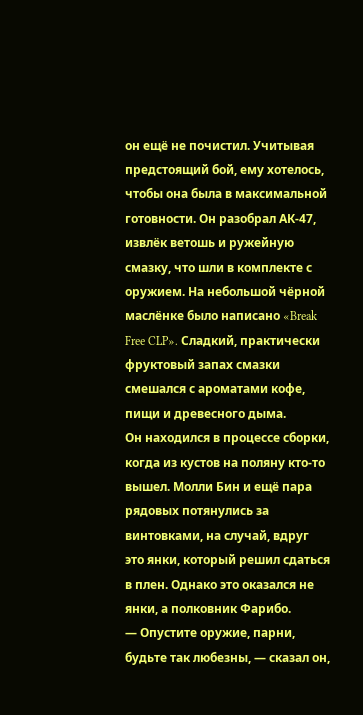он ещё не почистил. Учитывая предстоящий бой, ему хотелось, чтобы она была в максимальной готовности. Он разобрал АК-47, извлёк ветошь и ружейную смазку, что шли в комплекте с оружием. На небольшой чёрной маслёнке было написано «Break Free CLP». Сладкий, практически фруктовый запах смазки смешался с ароматами кофе, пищи и древесного дыма.
Он находился в процессе сборки, когда из кустов на поляну кто-то вышел. Молли Бин и ещё пара рядовых потянулись за винтовками, на случай, вдруг это янки, который решил сдаться в плен. Однако это оказался не янки, а полковник Фарибо.
— Опустите оружие, парни, будьте так любезны, — сказал он,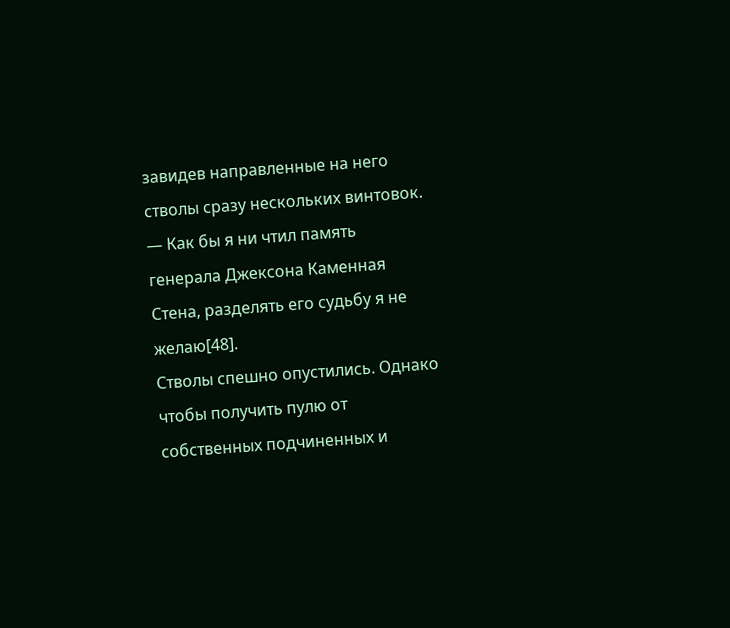завидев направленные на него стволы сразу нескольких винтовок. — Как бы я ни чтил память генерала Джексона Каменная Стена, разделять его судьбу я не желаю[48].
Стволы спешно опустились. Однако чтобы получить пулю от собственных подчиненных и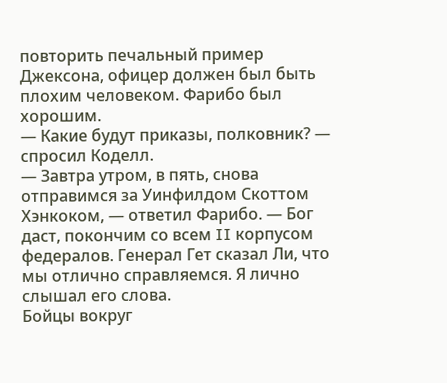повторить печальный пример Джексона, офицер должен был быть плохим человеком. Фарибо был хорошим.
— Какие будут приказы, полковник? — спросил Коделл.
— Завтра утром, в пять, снова отправимся за Уинфилдом Скоттом Хэнкоком, — ответил Фарибо. — Бог даст, покончим со всем II корпусом федералов. Генерал Гет сказал Ли, что мы отлично справляемся. Я лично слышал его слова.
Бойцы вокруг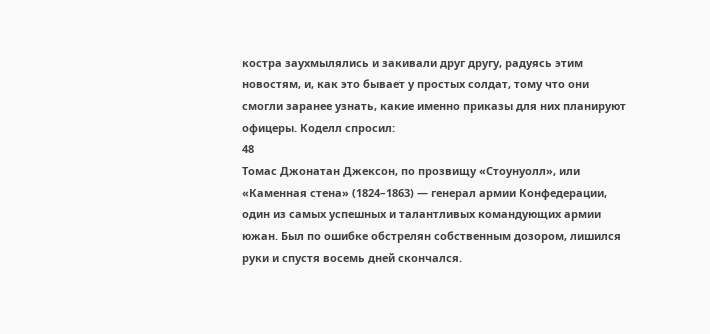костра заухмылялись и закивали друг другу, радуясь этим новостям, и, как это бывает у простых солдат, тому что они смогли заранее узнать, какие именно приказы для них планируют офицеры. Коделл спросил:
48
Томас Джонатан Джексон, по прозвищу «Стоунуолл», или «Каменная стена» (1824–1863) — генерал армии Конфедерации, один из самых успешных и талантливых командующих армии южан. Был по ошибке обстрелян собственным дозором, лишился руки и спустя восемь дней скончался.